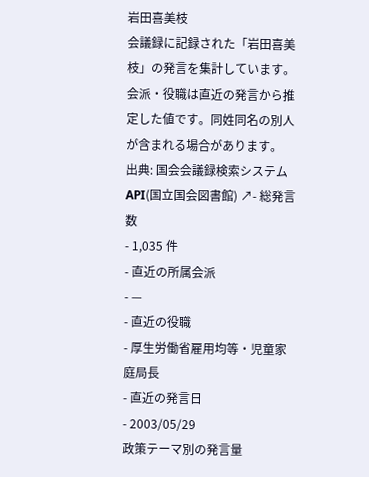岩田喜美枝
会議録に記録された「岩田喜美枝」の発言を集計しています。会派・役職は直近の発言から推定した値です。同姓同名の別人が含まれる場合があります。
出典: 国会会議録検索システム API(国立国会図書館) ↗- 総発言数
- 1,035 件
- 直近の所属会派
- —
- 直近の役職
- 厚生労働省雇用均等・児童家庭局長
- 直近の発言日
- 2003/05/29
政策テーマ別の発言量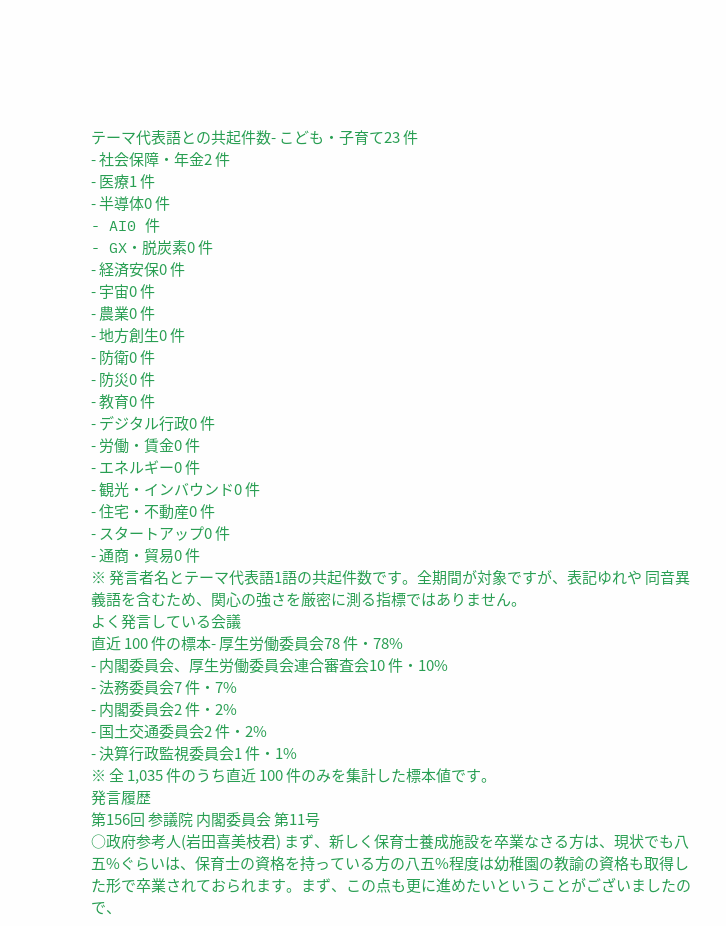テーマ代表語との共起件数- こども・子育て23 件
- 社会保障・年金2 件
- 医療1 件
- 半導体0 件
- AI0 件
- GX・脱炭素0 件
- 経済安保0 件
- 宇宙0 件
- 農業0 件
- 地方創生0 件
- 防衛0 件
- 防災0 件
- 教育0 件
- デジタル行政0 件
- 労働・賃金0 件
- エネルギー0 件
- 観光・インバウンド0 件
- 住宅・不動産0 件
- スタートアップ0 件
- 通商・貿易0 件
※ 発言者名とテーマ代表語1語の共起件数です。全期間が対象ですが、表記ゆれや 同音異義語を含むため、関心の強さを厳密に測る指標ではありません。
よく発言している会議
直近 100 件の標本- 厚生労働委員会78 件・78%
- 内閣委員会、厚生労働委員会連合審査会10 件・10%
- 法務委員会7 件・7%
- 内閣委員会2 件・2%
- 国土交通委員会2 件・2%
- 決算行政監視委員会1 件・1%
※ 全 1,035 件のうち直近 100 件のみを集計した標本値です。
発言履歴
第156回 参議院 内閣委員会 第11号
○政府参考人(岩田喜美枝君) まず、新しく保育士養成施設を卒業なさる方は、現状でも八五%ぐらいは、保育士の資格を持っている方の八五%程度は幼稚園の教諭の資格も取得した形で卒業されておられます。まず、この点も更に進めたいということがございましたので、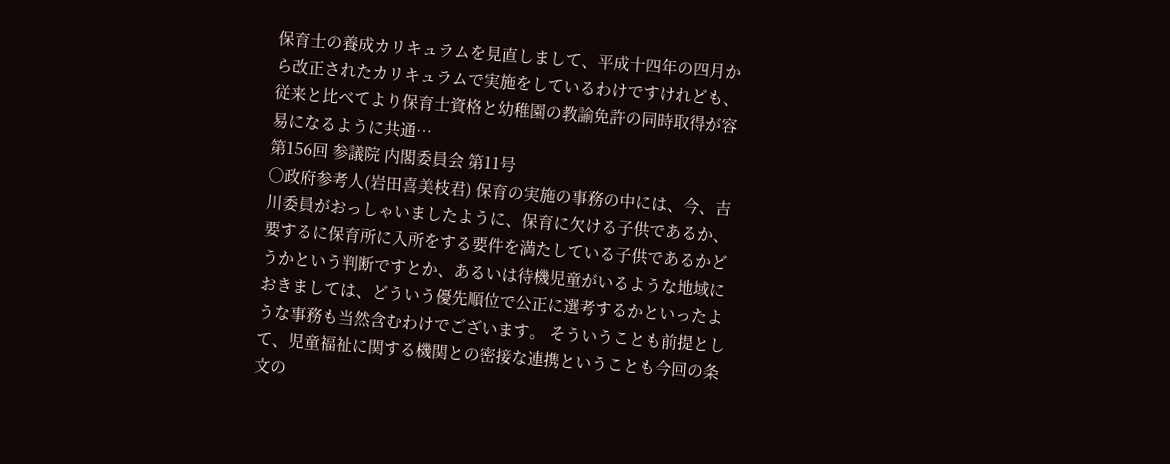保育士の養成カリキュラムを見直しまして、平成十四年の四月から改正されたカリキュラムで実施をしているわけですけれども、従来と比べてより保育士資格と幼稚園の教諭免許の同時取得が容易になるように共通…
第156回 参議院 内閣委員会 第11号
○政府参考人(岩田喜美枝君) 保育の実施の事務の中には、今、吉川委員がおっしゃいましたように、保育に欠ける子供であるか、要するに保育所に入所をする要件を満たしている子供であるかどうかという判断ですとか、あるいは待機児童がいるような地域におきましては、どういう優先順位で公正に選考するかといったような事務も当然含むわけでございます。 そういうことも前提として、児童福祉に関する機関との密接な連携ということも今回の条文の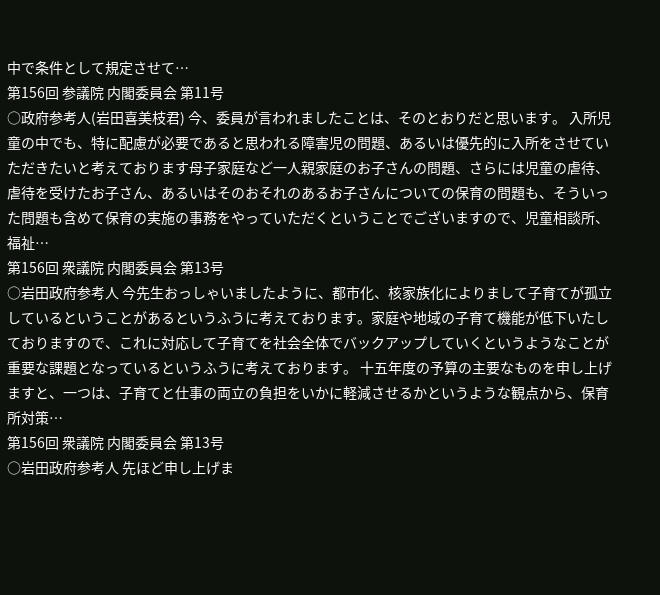中で条件として規定させて…
第156回 参議院 内閣委員会 第11号
○政府参考人(岩田喜美枝君) 今、委員が言われましたことは、そのとおりだと思います。 入所児童の中でも、特に配慮が必要であると思われる障害児の問題、あるいは優先的に入所をさせていただきたいと考えております母子家庭など一人親家庭のお子さんの問題、さらには児童の虐待、虐待を受けたお子さん、あるいはそのおそれのあるお子さんについての保育の問題も、そういった問題も含めて保育の実施の事務をやっていただくということでございますので、児童相談所、福祉…
第156回 衆議院 内閣委員会 第13号
○岩田政府参考人 今先生おっしゃいましたように、都市化、核家族化によりまして子育てが孤立しているということがあるというふうに考えております。家庭や地域の子育て機能が低下いたしておりますので、これに対応して子育てを社会全体でバックアップしていくというようなことが重要な課題となっているというふうに考えております。 十五年度の予算の主要なものを申し上げますと、一つは、子育てと仕事の両立の負担をいかに軽減させるかというような観点から、保育所対策…
第156回 衆議院 内閣委員会 第13号
○岩田政府参考人 先ほど申し上げま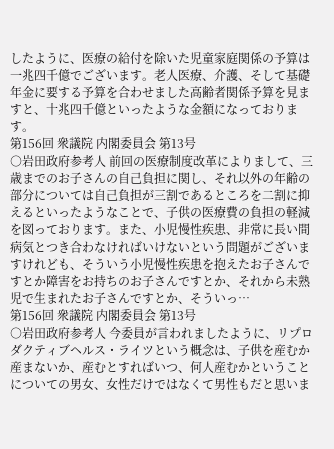したように、医療の給付を除いた児童家庭関係の予算は一兆四千億でございます。老人医療、介護、そして基礎年金に要する予算を合わせました高齢者関係予算を見ますと、十兆四千億といったような金額になっております。
第156回 衆議院 内閣委員会 第13号
○岩田政府参考人 前回の医療制度改革によりまして、三歳までのお子さんの自己負担に関し、それ以外の年齢の部分については自己負担が三割であるところを二割に抑えるといったようなことで、子供の医療費の負担の軽減を図っております。また、小児慢性疾患、非常に長い間病気とつき合わなければいけないという問題がございますけれども、そういう小児慢性疾患を抱えたお子さんですとか障害をお持ちのお子さんですとか、それから未熟児で生まれたお子さんですとか、そういっ…
第156回 衆議院 内閣委員会 第13号
○岩田政府参考人 今委員が言われましたように、リプロダクティブヘルス・ライツという概念は、子供を産むか産まないか、産むとすればいつ、何人産むかということについての男女、女性だけではなくて男性もだと思いま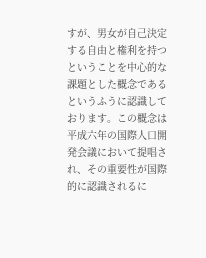すが、男女が自己決定する自由と権利を持つということを中心的な課題とした概念であるというふうに認識しております。この概念は平成六年の国際人口開発会議において提唱され、その重要性が国際的に認識されるに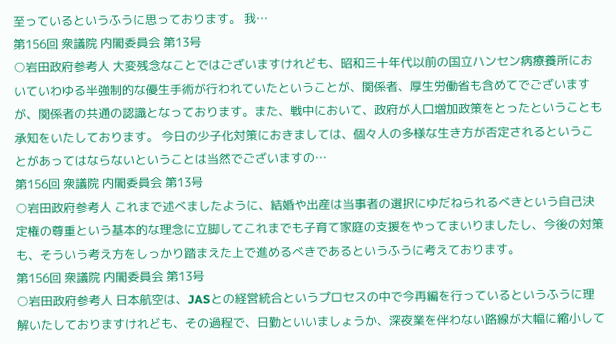至っているというふうに思っております。 我…
第156回 衆議院 内閣委員会 第13号
○岩田政府参考人 大変残念なことではございますけれども、昭和三十年代以前の国立ハンセン病療養所においていわゆる半強制的な優生手術が行われていたということが、関係者、厚生労働省も含めてでございますが、関係者の共通の認識となっております。また、戦中において、政府が人口増加政策をとったということも承知をいたしております。 今日の少子化対策におきましては、個々人の多様な生き方が否定されるということがあってはならないということは当然でございますの…
第156回 衆議院 内閣委員会 第13号
○岩田政府参考人 これまで述べましたように、結婚や出産は当事者の選択にゆだねられるべきという自己決定権の尊重という基本的な理念に立脚してこれまでも子育て家庭の支援をやってまいりましたし、今後の対策も、そういう考え方をしっかり踏まえた上で進めるべきであるというふうに考えております。
第156回 衆議院 内閣委員会 第13号
○岩田政府参考人 日本航空は、JASとの経営統合というプロセスの中で今再編を行っているというふうに理解いたしておりますけれども、その過程で、日勤といいましょうか、深夜業を伴わない路線が大幅に縮小して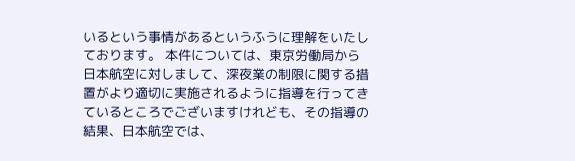いるという事情があるというふうに理解をいたしております。 本件については、東京労働局から日本航空に対しまして、深夜業の制限に関する措置がより適切に実施されるように指導を行ってきているところでございますけれども、その指導の結果、日本航空では、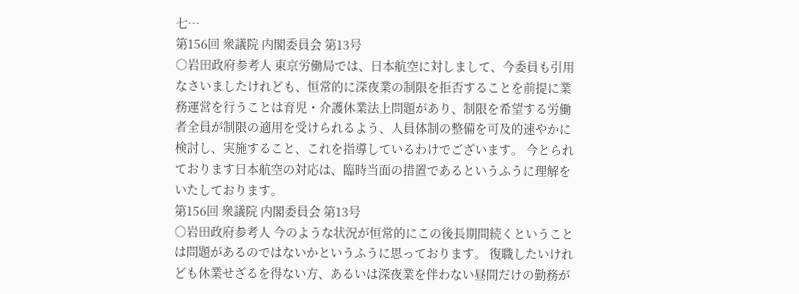七…
第156回 衆議院 内閣委員会 第13号
○岩田政府参考人 東京労働局では、日本航空に対しまして、今委員も引用なさいましたけれども、恒常的に深夜業の制限を拒否することを前提に業務運営を行うことは育児・介護休業法上問題があり、制限を希望する労働者全員が制限の適用を受けられるよう、人員体制の整備を可及的速やかに検討し、実施すること、これを指導しているわけでございます。 今とられております日本航空の対応は、臨時当面の措置であるというふうに理解をいたしております。
第156回 衆議院 内閣委員会 第13号
○岩田政府参考人 今のような状況が恒常的にこの後長期間続くということは問題があるのではないかというふうに思っております。 復職したいけれども休業せざるを得ない方、あるいは深夜業を伴わない昼間だけの勤務が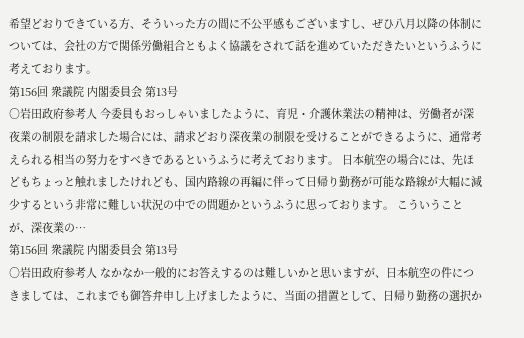希望どおりできている方、そういった方の間に不公平感もございますし、ぜひ八月以降の体制については、会社の方で関係労働組合ともよく協議をされて話を進めていただきたいというふうに考えております。
第156回 衆議院 内閣委員会 第13号
○岩田政府参考人 今委員もおっしゃいましたように、育児・介護休業法の精神は、労働者が深夜業の制限を請求した場合には、請求どおり深夜業の制限を受けることができるように、通常考えられる相当の努力をすべきであるというふうに考えております。 日本航空の場合には、先ほどもちょっと触れましたけれども、国内路線の再編に伴って日帰り勤務が可能な路線が大幅に減少するという非常に難しい状況の中での問題かというふうに思っております。 こういうことが、深夜業の…
第156回 衆議院 内閣委員会 第13号
○岩田政府参考人 なかなか一般的にお答えするのは難しいかと思いますが、日本航空の件につきましては、これまでも御答弁申し上げましたように、当面の措置として、日帰り勤務の選択か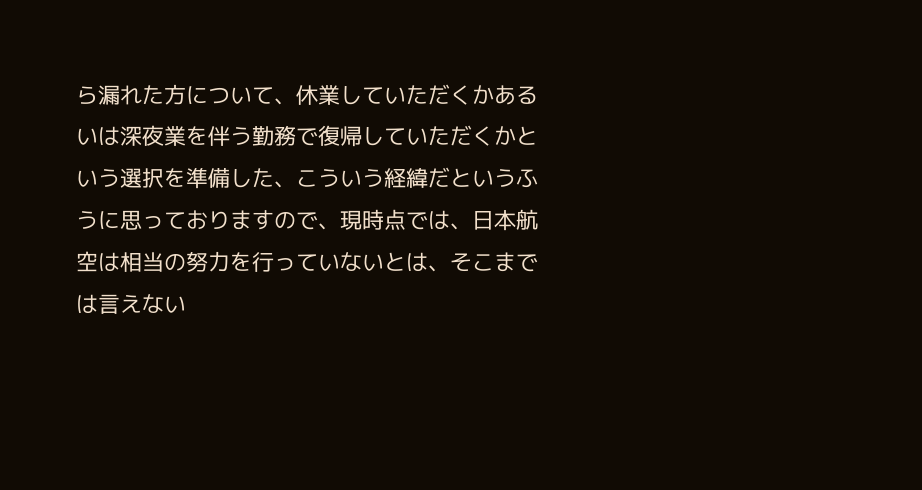ら漏れた方について、休業していただくかあるいは深夜業を伴う勤務で復帰していただくかという選択を準備した、こういう経緯だというふうに思っておりますので、現時点では、日本航空は相当の努力を行っていないとは、そこまでは言えない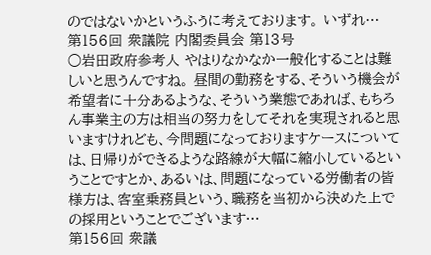のではないかというふうに考えております。 いずれ…
第156回 衆議院 内閣委員会 第13号
○岩田政府参考人 やはりなかなか一般化することは難しいと思うんですね。 昼間の勤務をする、そういう機会が希望者に十分あるような、そういう業態であれば、もちろん事業主の方は相当の努力をしてそれを実現されると思いますけれども、今問題になっておりますケースについては、日帰りができるような路線が大幅に縮小しているということですとか、あるいは、問題になっている労働者の皆様方は、客室乗務員という、職務を当初から決めた上での採用ということでございます…
第156回 衆議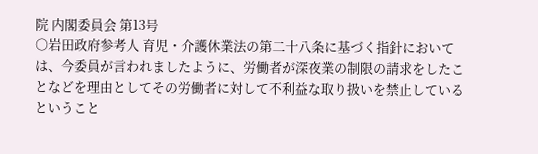院 内閣委員会 第13号
○岩田政府参考人 育児・介護休業法の第二十八条に基づく指針においては、今委員が言われましたように、労働者が深夜業の制限の請求をしたことなどを理由としてその労働者に対して不利益な取り扱いを禁止しているということ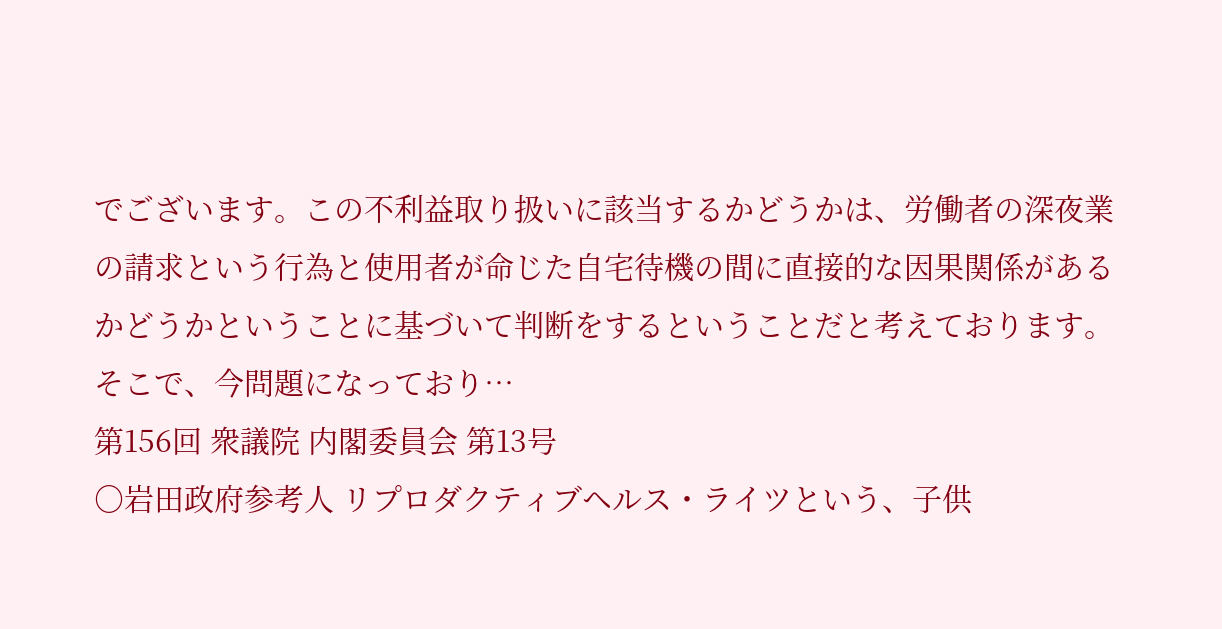でございます。この不利益取り扱いに該当するかどうかは、労働者の深夜業の請求という行為と使用者が命じた自宅待機の間に直接的な因果関係があるかどうかということに基づいて判断をするということだと考えております。 そこで、今問題になっており…
第156回 衆議院 内閣委員会 第13号
○岩田政府参考人 リプロダクティブヘルス・ライツという、子供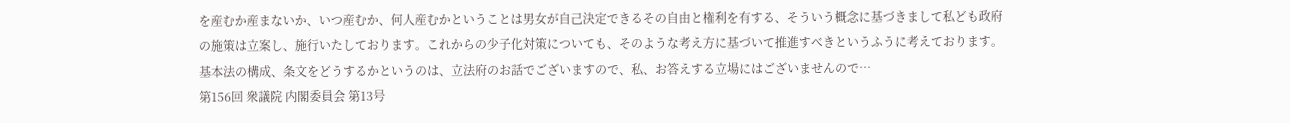を産むか産まないか、いつ産むか、何人産むかということは男女が自己決定できるその自由と権利を有する、そういう概念に基づきまして私ども政府の施策は立案し、施行いたしております。これからの少子化対策についても、そのような考え方に基づいて推進すべきというふうに考えております。 基本法の構成、条文をどうするかというのは、立法府のお話でございますので、私、お答えする立場にはございませんので…
第156回 衆議院 内閣委員会 第13号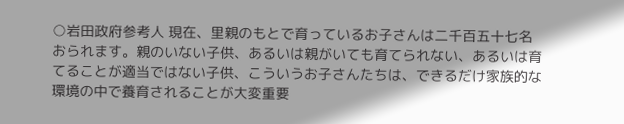○岩田政府参考人 現在、里親のもとで育っているお子さんは二千百五十七名おられます。親のいない子供、あるいは親がいても育てられない、あるいは育てることが適当ではない子供、こういうお子さんたちは、できるだけ家族的な環境の中で養育されることが大変重要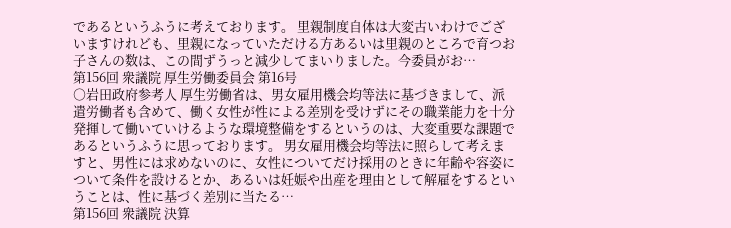であるというふうに考えております。 里親制度自体は大変古いわけでございますけれども、里親になっていただける方あるいは里親のところで育つお子さんの数は、この間ずうっと減少してまいりました。今委員がお…
第156回 衆議院 厚生労働委員会 第16号
○岩田政府参考人 厚生労働省は、男女雇用機会均等法に基づきまして、派遣労働者も含めて、働く女性が性による差別を受けずにその職業能力を十分発揮して働いていけるような環境整備をするというのは、大変重要な課題であるというふうに思っております。 男女雇用機会均等法に照らして考えますと、男性には求めないのに、女性についてだけ採用のときに年齢や容姿について条件を設けるとか、あるいは妊娠や出産を理由として解雇をするということは、性に基づく差別に当たる…
第156回 衆議院 決算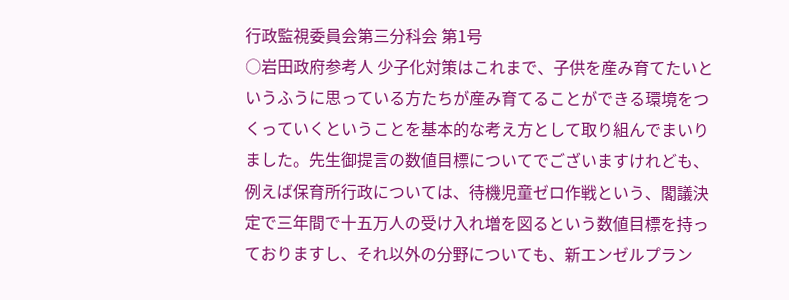行政監視委員会第三分科会 第1号
○岩田政府参考人 少子化対策はこれまで、子供を産み育てたいというふうに思っている方たちが産み育てることができる環境をつくっていくということを基本的な考え方として取り組んでまいりました。先生御提言の数値目標についてでございますけれども、例えば保育所行政については、待機児童ゼロ作戦という、閣議決定で三年間で十五万人の受け入れ増を図るという数値目標を持っておりますし、それ以外の分野についても、新エンゼルプラン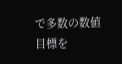で多数の数値目標を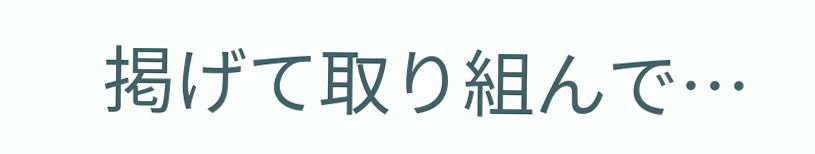掲げて取り組んで…